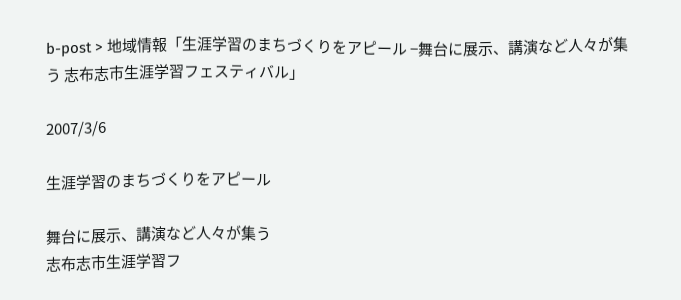b-post > 地域情報「生涯学習のまちづくりをアピール −舞台に展示、講演など人々が集う 志布志市生涯学習フェスティバル」

2007/3/6

生涯学習のまちづくりをアピール

舞台に展示、講演など人々が集う
志布志市生涯学習フ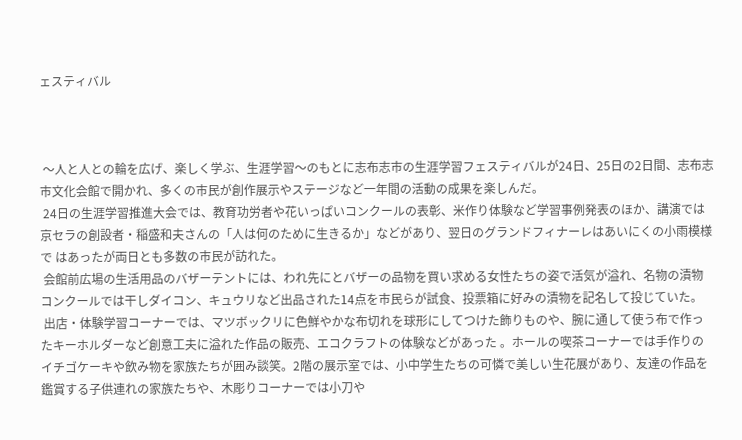ェスティバル



 〜人と人との輪を広げ、楽しく学ぶ、生涯学習〜のもとに志布志市の生涯学習フェスティバルが24日、25日の2日間、志布志市文化会館で開かれ、多くの市民が創作展示やステージなど一年間の活動の成果を楽しんだ。
 24日の生涯学習推進大会では、教育功労者や花いっぱいコンクールの表彰、米作り体験など学習事例発表のほか、講演では京セラの創設者・稲盛和夫さんの「人は何のために生きるか」などがあり、翌日のグランドフィナーレはあいにくの小雨模様で はあったが両日とも多数の市民が訪れた。
 会館前広場の生活用品のバザーテントには、われ先にとバザーの品物を買い求める女性たちの姿で活気が溢れ、名物の漬物コンクールでは干しダイコン、キュウリなど出品された14点を市民らが試食、投票箱に好みの漬物を記名して投じていた。
 出店・体験学習コーナーでは、マツボックリに色鮮やかな布切れを球形にしてつけた飾りものや、腕に通して使う布で作ったキーホルダーなど創意工夫に溢れた作品の販売、エコクラフトの体験などがあった 。ホールの喫茶コーナーでは手作りのイチゴケーキや飲み物を家族たちが囲み談笑。2階の展示室では、小中学生たちの可憐で美しい生花展があり、友達の作品を鑑賞する子供連れの家族たちや、木彫りコーナーでは小刀や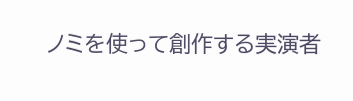ノミを使って創作する実演者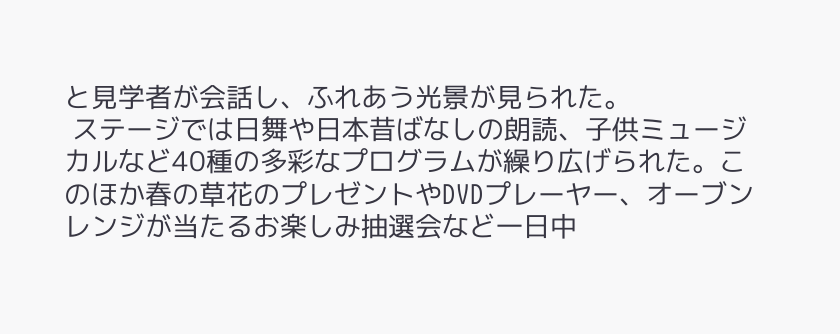と見学者が会話し、ふれあう光景が見られた。
 ステージでは日舞や日本昔ばなしの朗読、子供ミュージカルなど40種の多彩なプログラムが繰り広げられた。このほか春の草花のプレゼントやDVDプレーヤー、オーブンレンジが当たるお楽しみ抽選会など一日中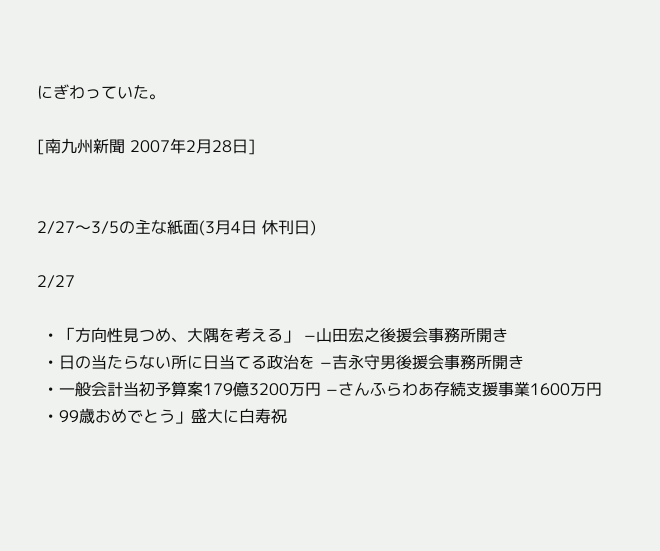にぎわっていた。

[南九州新聞 2007年2月28日]


2/27〜3/5の主な紙面(3月4日 休刊日)

2/27

  • 「方向性見つめ、大隅を考える」 −山田宏之後援会事務所開き
  • 日の当たらない所に日当てる政治を −吉永守男後援会事務所開き
  • 一般会計当初予算案179億3200万円 −さんふらわあ存続支援事業1600万円
  • 99歳おめでとう」盛大に白寿祝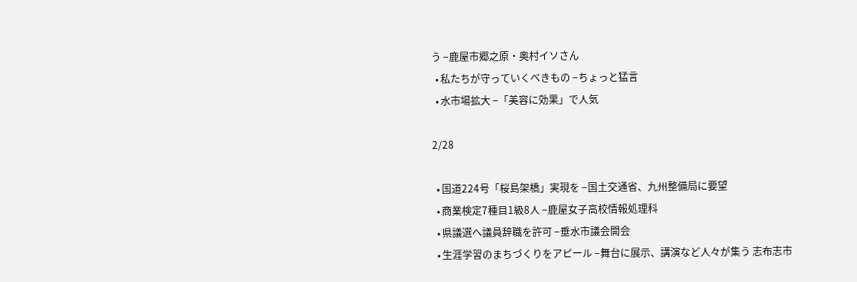う −鹿屋市郷之原・奥村イソさん
  • 私たちが守っていくべきもの −ちょっと猛言
  • 水市場拡大 −「美容に効果」で人気

2/28

  • 国道224号「桜島架橋」実現を −国土交通省、九州整備局に要望
  • 商業検定7種目1級8人 −鹿屋女子高校情報処理科
  • 県議選へ議員辞職を許可 −垂水市議会開会
  • 生涯学習のまちづくりをアピール −舞台に展示、講演など人々が集う 志布志市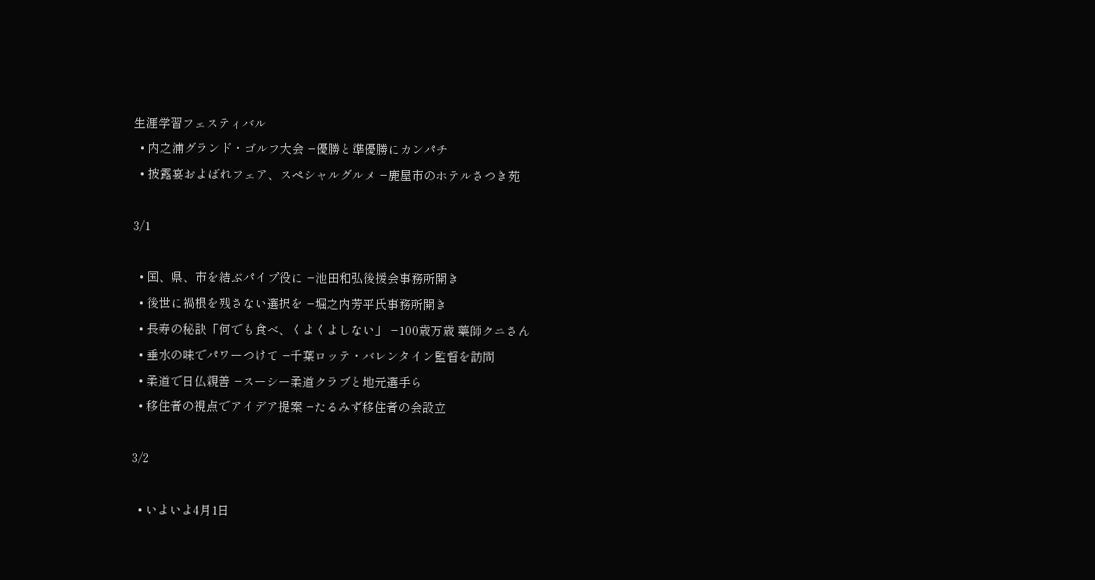生涯学習フェスティバル
  • 内之浦グランド・ゴルフ大会 −優勝と準優勝にカンパチ
  • 披露宴およばれフェア、スペシャルグルメ −鹿屋市のホテルさつき苑

3/1

  • 国、県、市を結ぶパイプ役に −池田和弘後援会事務所開き
  • 後世に禍根を残さない選択を −堀之内芳平氏事務所開き
  • 長寿の秘訣「何でも食べ、くよくよしない」 −100歳万歳 藥師クニさん
  • 垂水の味でパワーつけて −千葉ロッテ・バレンタイン監督を訪問
  • 柔道で日仏親善 −スーシー柔道クラブと地元選手ら
  • 移住者の視点でアイデア提案 −たるみず移住者の会設立

3/2

  • いよいよ4月1日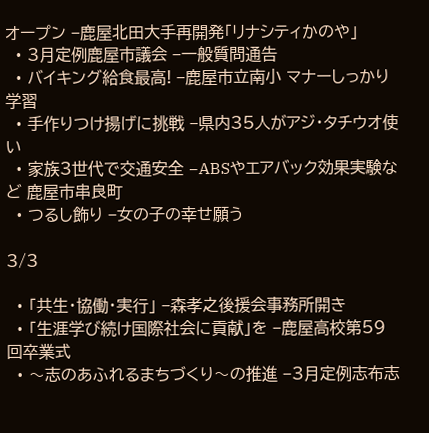オープン −鹿屋北田大手再開発「リナシティかのや」
  • 3月定例鹿屋市議会 −一般質問通告
  • バイキング給食最高! −鹿屋市立南小 マナーしっかり学習
  • 手作りつけ揚げに挑戦 −県内35人がアジ・タチウオ使い
  • 家族3世代で交通安全 −ABSやエアバック効果実験など 鹿屋市串良町
  • つるし飾り −女の子の幸せ願う

3/3

  • 「共生・協働・実行」 −森孝之後援会事務所開き
  • 「生涯学び続け国際社会に貢献」を −鹿屋高校第59回卒業式
  • 〜志のあふれるまちづくり〜の推進 −3月定例志布志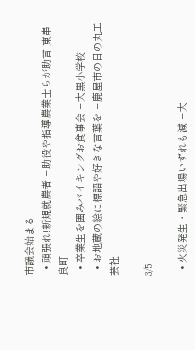市議会始まる
  • 頑張れ!新規就農者 −助役や指導農業士らが助言 東串良町
  • 卒業生を囲みバイキングお食事会 −大黒小学校
  • お地蔵の絵に標語や好きな言葉を −鹿屋市の日の丸工芸社

3/5

  • 火災発生・緊急出場いずれも減 −大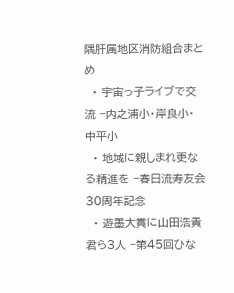隅肝属地区消防組合まとめ
  • 宇宙っ子ライブで交流 −内之浦小・岸良小・中平小
  • 地域に親しまれ更なる精進を −春日流寿友会30周年記念
  • 遊墨大賞に山田浩貴君ら3人 −第45回ひな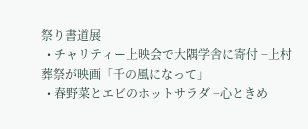祭り書道展
  • チャリティー上映会で大隅学舎に寄付 −上村葬祭が映画「千の風になって」
  • 春野菜とエビのホットサラダ −心ときめ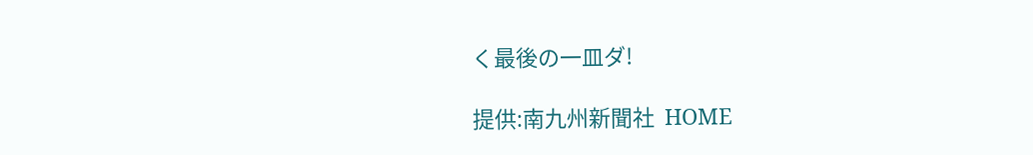く最後の一皿ダ!

提供:南九州新聞社  HOME